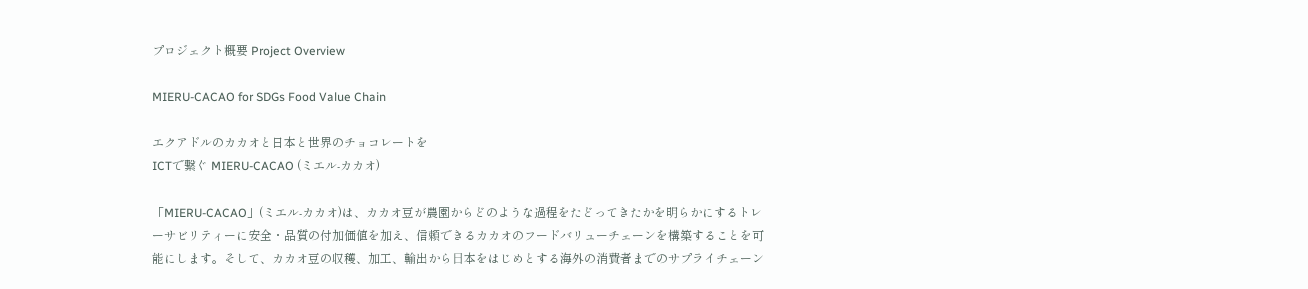プロジェクト概要 Project Overview

MIERU-CACAO for SDGs Food Value Chain

エクアドルのカカオと日本と世界のチョコレートを
ICTで繋ぐ MIERU-CACAO (ミエル-カカオ)

「MIERU-CACAO」(ミエル-カカオ)は、カカオ豆が農園からどのような過程をたどってきたかを明らかにするトレーサビリティーに安全・品質の付加価値を加え、信頼できるカカオのフードバリューチェーンを構築することを可能にします。そして、カカオ豆の収穫、加工、輸出から⽇本をはじめとする海外の消費者までのサプライチェーン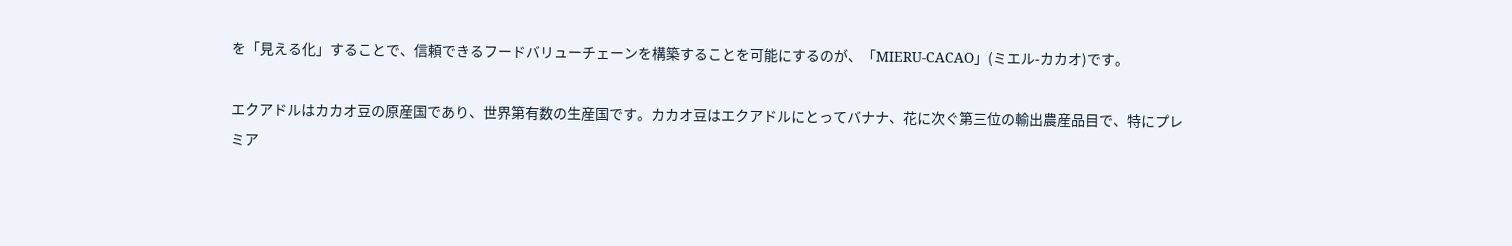を「⾒える化」することで、信頼できるフードバリューチェーンを構築することを可能にするのが、「MIERU-CACAO」(ミエル-カカオ)です。

エクアドルはカカオ豆の原産国であり、世界第有数の⽣産国です。カカオ豆はエクアドルにとってバナナ、花に次ぐ第三位の輸出農産品⽬で、特にプレミア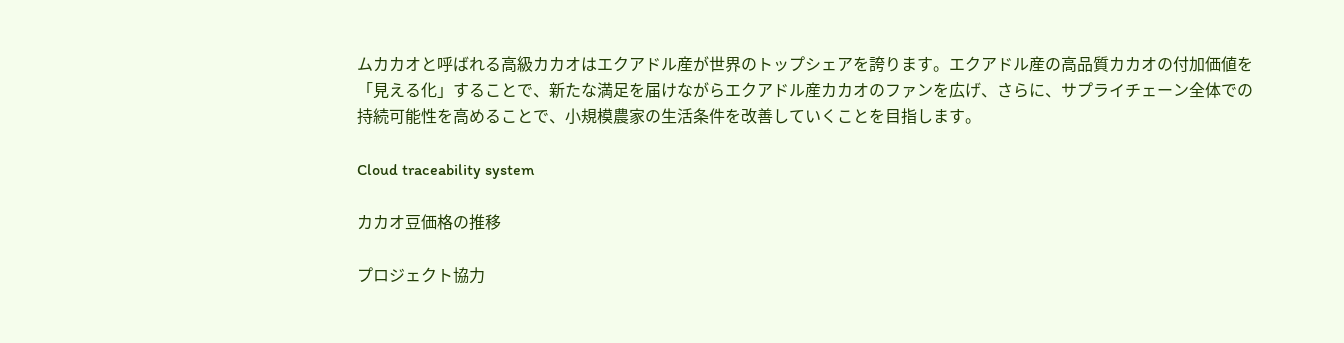ムカカオと呼ばれる⾼級カカオはエクアドル産が世界のトップシェアを誇ります。エクアドル産の⾼品質カカオの付加価値を「見える化」することで、新たな満⾜を届けながらエクアドル産カカオのファンを広げ、さらに、サプライチェーン全体での持続可能性を高めることで、小規模農家の生活条件を改善していくことを目指します。

Cloud traceability system

カカオ豆価格の推移

プロジェクト協力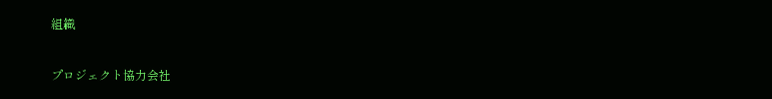組織

プロジェクト協力会社